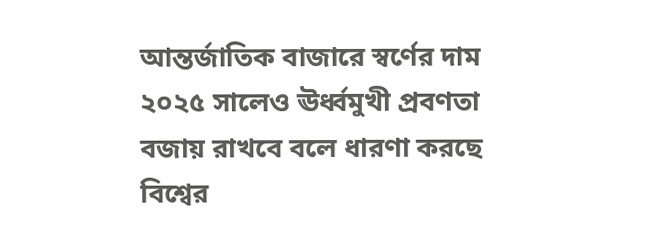আন্তর্জাতিক বাজারে স্বর্ণের দাম ২০২৫ সালেও ঊর্ধ্বমুখী প্রবণতা বজায় রাখবে বলে ধারণা করছে বিশ্বের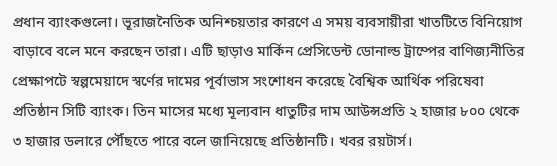প্রধান ব্যাংকগুলো। ভূরাজনৈতিক অনিশ্চয়তার কারণে এ সময় ব্যবসায়ীরা খাতটিতে বিনিয়োগ বাড়াবে বলে মনে করছেন তারা। এটি ছাড়াও মার্কিন প্রেসিডেন্ট ডোনাল্ড ট্রাম্পের বাণিজ্যনীতির প্রেক্ষাপটে স্বল্পমেয়াদে স্বর্ণের দামের পূর্বাভাস সংশোধন করেছে বৈশ্বিক আর্থিক পরিষেবা প্রতিষ্ঠান সিটি ব্যাংক। তিন মাসের মধ্যে মূল্যবান ধাতুটির দাম আউন্সপ্রতি ২ হাজার ৮০০ থেকে ৩ হাজার ডলারে পৌঁছতে পারে বলে জানিয়েছে প্রতিষ্ঠানটি। খবর রয়টার্স।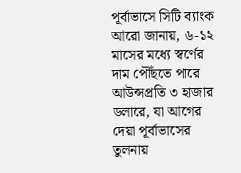পূর্বাভাসে সিটি ব্যাংক আরো জানায়, ৬-১২ মাসের মধ্যে স্বর্ণের দাম পৌঁছতে পারে আউন্সপ্রতি ৩ হাজার ডলারে, যা আগের দেয়া পূর্বাভাসের তুলনায়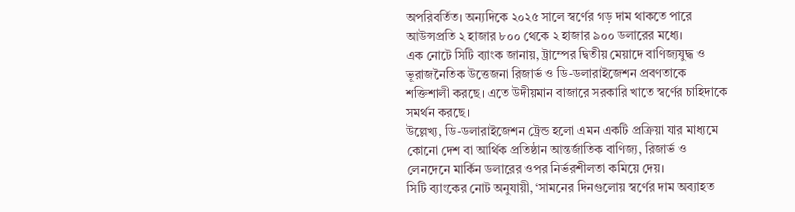অপরিবর্তিত। অন্যদিকে ২০২৫ সালে স্বর্ণের গড় দাম থাকতে পারে আউন্সপ্রতি ২ হাজার ৮০০ থেকে ২ হাজার ৯০০ ডলারের মধ্যে।
এক নোটে সিটি ব্যাংক জানায়, ট্রাম্পের দ্বিতীয় মেয়াদে বাণিজ্যযুদ্ধ ও ভূরাজনৈতিক উত্তেজনা রিজার্ভ ও ডি-ডলারাইজেশন প্রবণতাকে শক্তিশালী করছে। এতে উদীয়মান বাজারে সরকারি খাতে স্বর্ণের চাহিদাকে সমর্থন করছে।
উল্লেখ্য, ডি-ডলারাইজেশন ট্রেন্ড হলো এমন একটি প্রক্রিয়া যার মাধ্যমে কোনো দেশ বা আর্থিক প্রতিষ্ঠান আন্তর্জাতিক বাণিজ্য, রিজার্ভ ও লেনদেনে মার্কিন ডলারের ওপর নির্ভরশীলতা কমিয়ে দেয়।
সিটি ব্যাংকের নোট অনুযায়ী, ‘সামনের দিনগুলোয় স্বর্ণের দাম অব্যাহত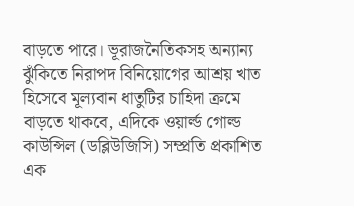বাড়তে পারে। ভূরাজনৈতিকসহ অন্যান্য ঝুঁকিতে নিরাপদ বিনিয়োগের আশ্রয় খাত হিসেবে মূল্যবান ধাতুটির চাহিদা ক্রমে বাড়তে থাকবে, এদিকে ওয়ার্ল্ড গোল্ড কাউন্সিল (ডব্লিউজিসি) সম্প্রতি প্রকাশিত এক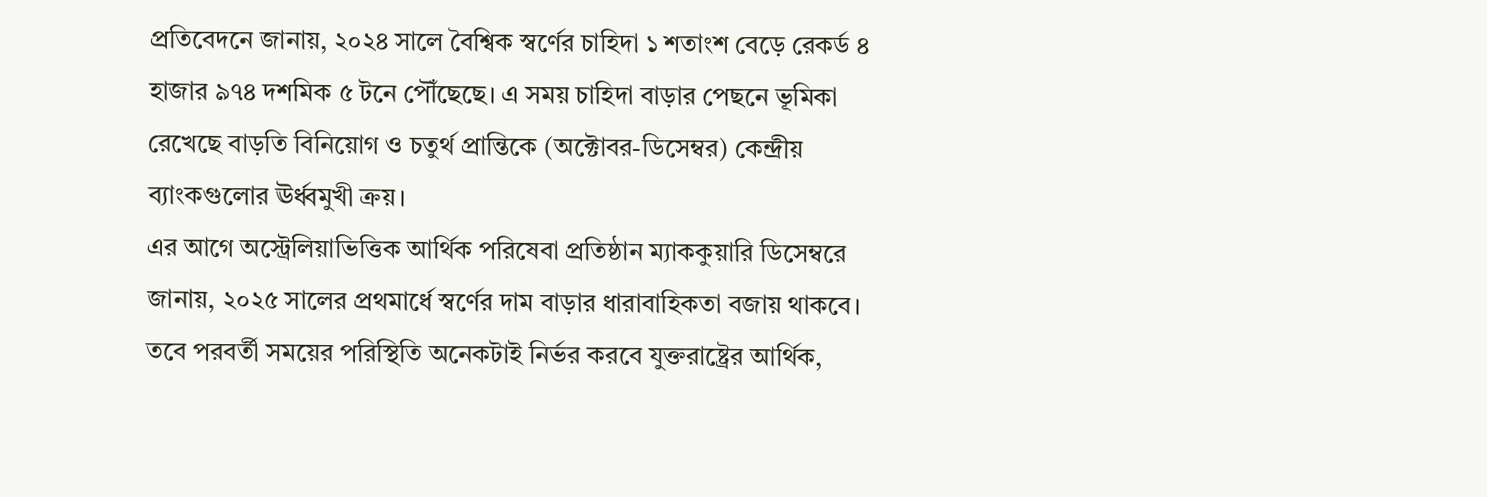প্রতিবেদনে জানায়, ২০২৪ সালে বৈশ্বিক স্বর্ণের চাহিদা ১ শতাংশ বেড়ে রেকর্ড ৪ হাজার ৯৭৪ দশমিক ৫ টনে পৌঁছেছে। এ সময় চাহিদা বাড়ার পেছনে ভূমিকা রেখেছে বাড়তি বিনিয়োগ ও চতুর্থ প্রান্তিকে (অক্টোবর-ডিসেম্বর) কেন্দ্রীয় ব্যাংকগুলোর ঊর্ধ্বমুখী ক্রয়।
এর আগে অস্ট্রেলিয়াভিত্তিক আর্থিক পরিষেবা প্রতিষ্ঠান ম্যাককুয়ারি ডিসেম্বরে জানায়, ২০২৫ সালের প্রথমার্ধে স্বর্ণের দাম বাড়ার ধারাবাহিকতা বজায় থাকবে। তবে পরবর্তী সময়ের পরিস্থিতি অনেকটাই নির্ভর করবে যুক্তরাষ্ট্রের আর্থিক,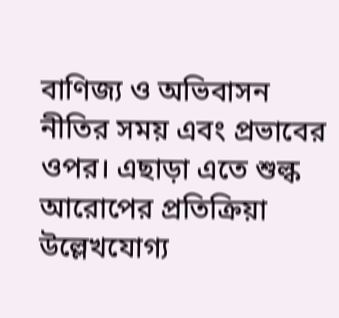বাণিজ্য ও অভিবাসন নীতির সময় এবং প্রভাবের ওপর। এছাড়া এতে শুল্ক আরোপের প্রতিক্রিয়া উল্লেখযোগ্য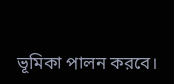ভূমিকা পালন করবে।